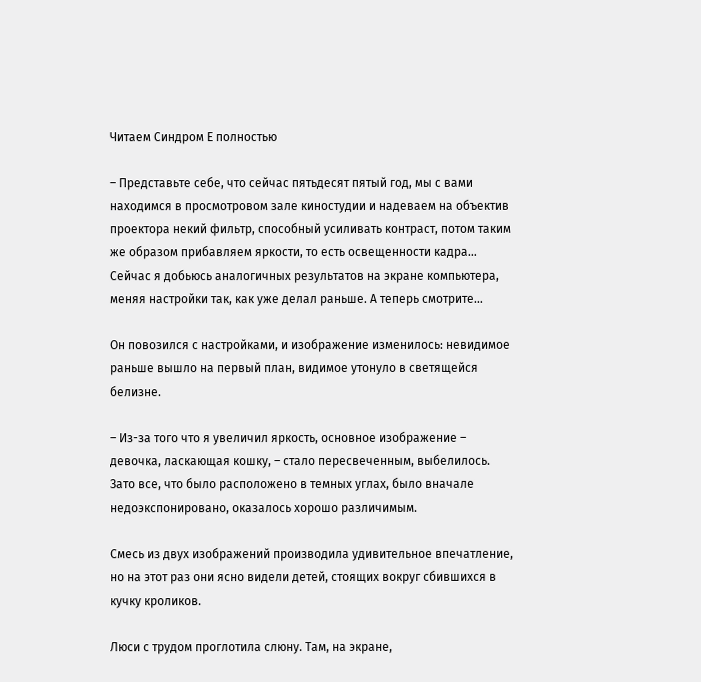Читаем Синдром Е полностью

– Представьте себе, что сейчас пятьдесят пятый год, мы с вами находимся в просмотровом зале киностудии и надеваем на объектив проектора некий фильтр, способный усиливать контраст, потом таким же образом прибавляем яркости, то есть освещенности кадра… Сейчас я добьюсь аналогичных результатов на экране компьютера, меняя настройки так, как уже делал раньше. А теперь смотрите…

Он повозился с настройками, и изображение изменилось: невидимое раньше вышло на первый план, видимое утонуло в светящейся белизне.

– Из-за того что я увеличил яркость, основное изображение – девочка, ласкающая кошку, – стало пересвеченным, выбелилось. Зато все, что было расположено в темных углах, было вначале недоэкспонировано, оказалось хорошо различимым.

Смесь из двух изображений производила удивительное впечатление, но на этот раз они ясно видели детей, стоящих вокруг сбившихся в кучку кроликов.

Люси с трудом проглотила слюну. Там, на экране,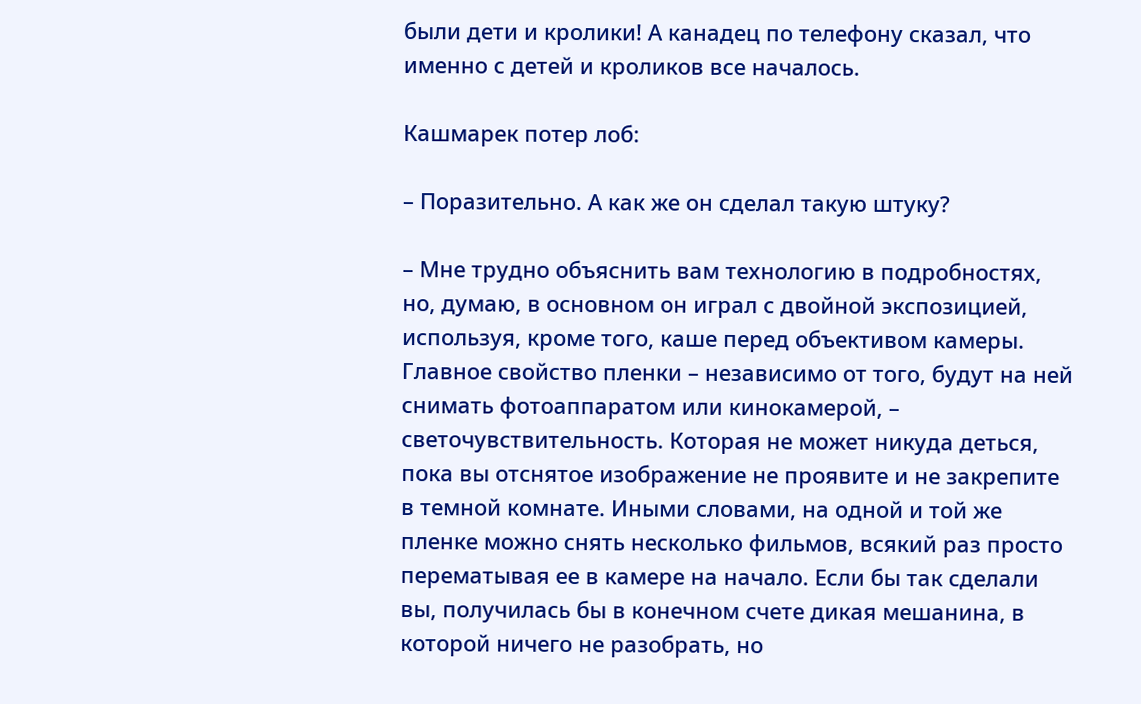были дети и кролики! А канадец по телефону сказал, что именно с детей и кроликов все началось.

Кашмарек потер лоб:

– Поразительно. А как же он сделал такую штуку?

– Мне трудно объяснить вам технологию в подробностях, но, думаю, в основном он играл с двойной экспозицией, используя, кроме того, каше перед объективом камеры. Главное свойство пленки – независимо от того, будут на ней снимать фотоаппаратом или кинокамерой, – светочувствительность. Которая не может никуда деться, пока вы отснятое изображение не проявите и не закрепите в темной комнате. Иными словами, на одной и той же пленке можно снять несколько фильмов, всякий раз просто перематывая ее в камере на начало. Если бы так сделали вы, получилась бы в конечном счете дикая мешанина, в которой ничего не разобрать, но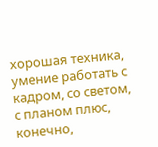хорошая техника, умение работать с кадром, со светом, с планом плюс, конечно,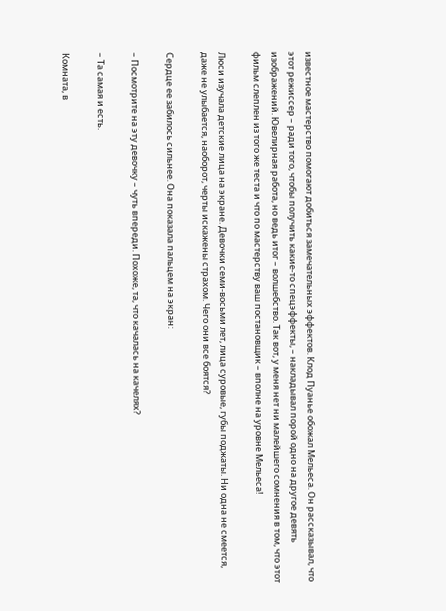известное мастерство помогают добиться замечательных эффектов. Клод Пуанье обожал Мельеса. Он рассказывал, что этот режиссер – ради того, чтобы получить какие-то спецэффекты, – накладывал порой одно на другое девять изображений. Ювелирная работа, но ведь итог – волшебство. Так вот, у меня нет ни малейшего сомнения в том, что этот фильм слеплен из того же теста и что по мастерству ваш постановщик – вполне на уровне Мельеса!

Люси изучала детские лица на экране. Девочки семи-восьми лет, лица суровые, губы поджаты. Ни одна не смеется, даже не улыбается, наоборот, черты искажены страхом. Чего они все боятся?

Сердце ее забилось сильнее. Она показала пальцем на экран:

– Посмотрите на эту девочку – чуть впереди. Похоже, та, что качалась на качелях?

– Та самая и есть.

Комната, в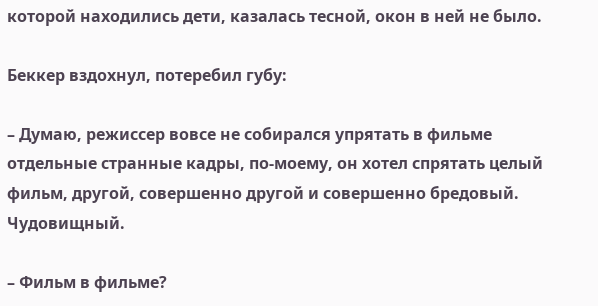которой находились дети, казалась тесной, окон в ней не было.

Беккер вздохнул, потеребил губу:

– Думаю, режиссер вовсе не собирался упрятать в фильме отдельные странные кадры, по-моему, он хотел спрятать целый фильм, другой, совершенно другой и совершенно бредовый. Чудовищный.

– Фильм в фильме?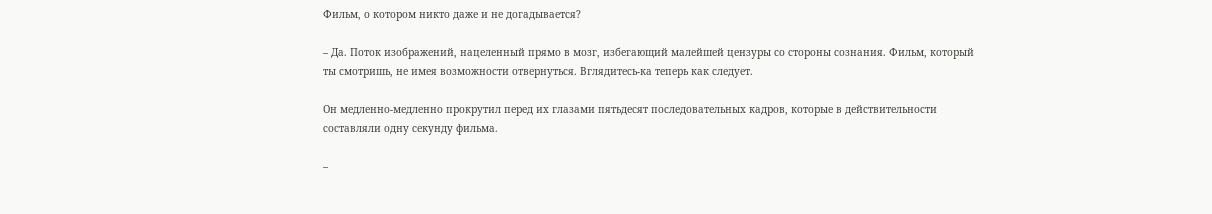Фильм, о котором никто даже и не догадывается?

– Да. Поток изображений, нацеленный прямо в мозг, избегающий малейшей цензуры со стороны сознания. Фильм, который ты смотришь, не имея возможности отвернуться. Вглядитесь-ка теперь как следует.

Он медленно-медленно прокрутил перед их глазами пятьдесят последовательных кадров, которые в действительности составляли одну секунду фильма.

–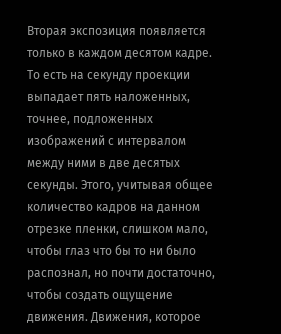Вторая экспозиция появляется только в каждом десятом кадре. То есть на секунду проекции выпадает пять наложенных, точнее, подложенных изображений с интервалом между ними в две десятых секунды. Этого, учитывая общее количество кадров на данном отрезке пленки, слишком мало, чтобы глаз что бы то ни было распознал, но почти достаточно, чтобы создать ощущение движения. Движения, которое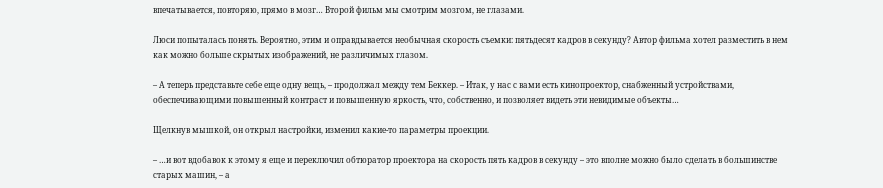впечатывается, повторяю, прямо в мозг… Второй фильм мы смотрим мозгом, не глазами.

Люси попыталась понять. Вероятно, этим и оправдывается необычная скорость съемки: пятьдесят кадров в секунду? Автор фильма хотел разместить в нем как можно больше скрытых изображений, не различимых глазом.

– А теперь представьте себе еще одну вещь, – продолжал между тем Беккер. – Итак, у нас с вами есть кинопроектор, снабженный устройствами, обеспечивающими повышенный контраст и повышенную яркость, что, собственно, и позволяет видеть эти невидимые объекты…

Щелкнув мышкой, он открыл настройки, изменил какие-то параметры проекции.

– …и вот вдобавок к этому я еще и переключил обтюратор проектора на скорость пять кадров в секунду – это вполне можно было сделать в большинстве старых машин, – а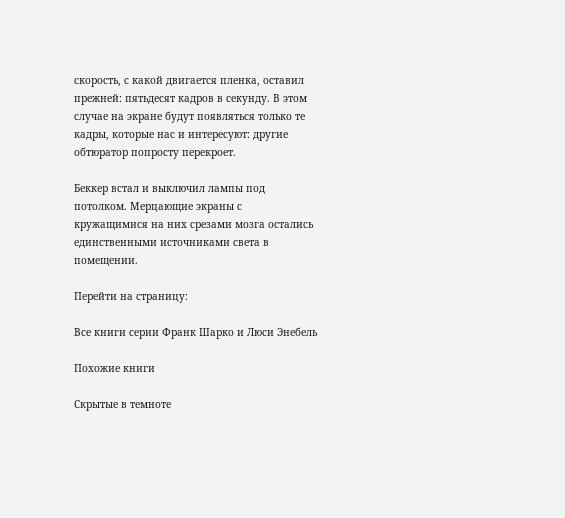скорость, с какой двигается пленка, оставил прежней: пятьдесят кадров в секунду. В этом случае на экране будут появляться только те кадры, которые нас и интересуют: другие обтюратор попросту перекроет.

Беккер встал и выключил лампы под потолком. Мерцающие экраны с кружащимися на них срезами мозга остались единственными источниками света в помещении.

Перейти на страницу:

Все книги серии Франк Шарко и Люси Энебель

Похожие книги

Скрытые в темноте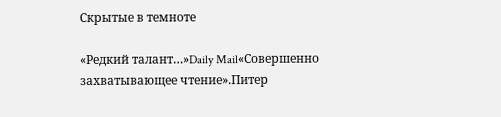Скрытые в темноте

«Редкий талант…»Daily Mail«Совершенно захватывающее чтение».Питер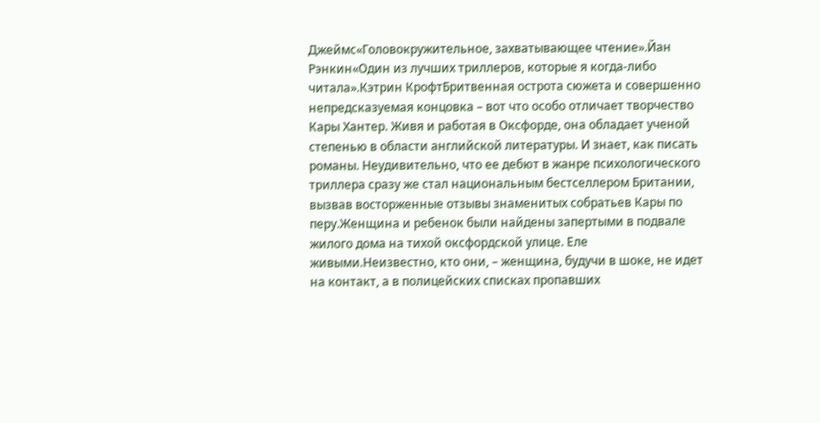Джеймc«Головокружительное, захватывающее чтение».Йан Рэнкин«Один из лучших триллеров, которые я когда-либо читала».Кэтрин КрофтБритвенная острота сюжета и совершенно непредсказуемая концовка – вот что особо отличает творчество Кары Хантер. Живя и работая в Оксфорде, она обладает ученой степенью в области английской литературы. И знает, как писать романы. Неудивительно, что ее дебют в жанре психологического триллера сразу же стал национальным бестселлером Британии, вызвав восторженные отзывы знаменитых собратьев Кары по перу.Женщина и ребенок были найдены запертыми в подвале жилого дома на тихой оксфордской улице. Еле живыми.Неизвестно, кто они, – женщина, будучи в шоке, не идет на контакт, а в полицейских списках пропавших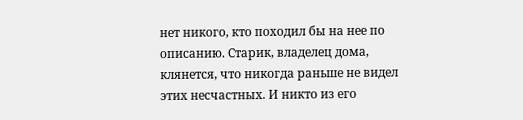нет никого, кто походил бы на нее по описанию. Старик, владелец дома, клянется, что никогда раньше не видел этих несчастных. И никто из его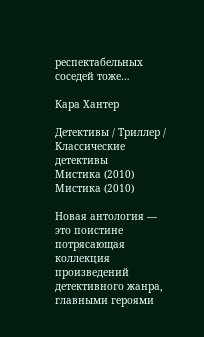респектабельных соседей тоже…

Кара Хантер

Детективы / Триллер / Классические детективы
Мистика (2010)
Мистика (2010)

Новая антология — это поистине потрясающая коллекция произведений детективного жанра, главными героями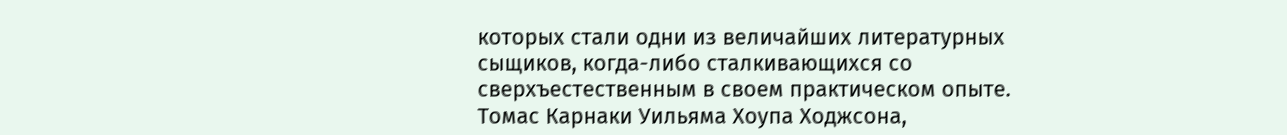которых стали одни из величайших литературных сыщиков, когда-либо сталкивающихся со сверхъестественным в своем практическом опыте. Томас Карнаки Уильяма Хоупа Ходжсона,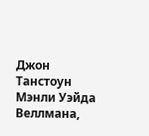Джон Танстоун Мэнли Уэйда Веллмана,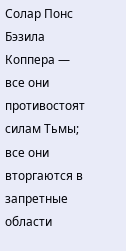Солар Понс Бэзила Коппера — все они противостоят силам Тьмы; все они вторгаются в запретные области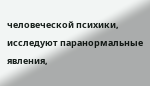человеческой психики, исследуют паранормальные явления,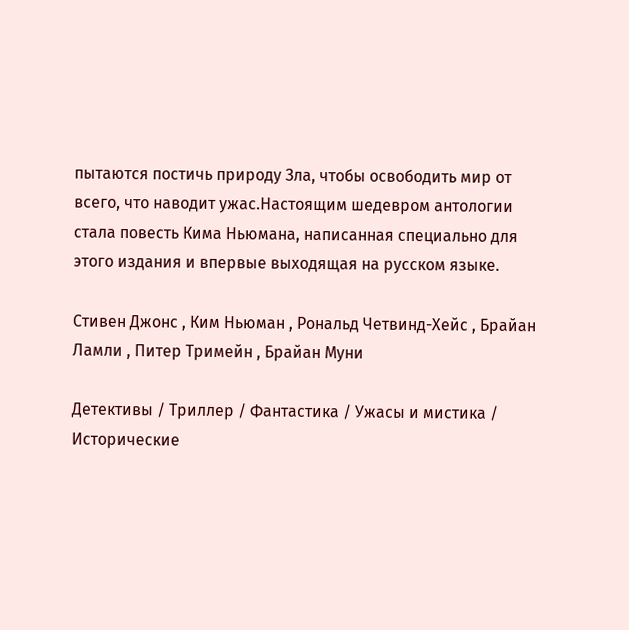пытаются постичь природу Зла, чтобы освободить мир от всего, что наводит ужас.Настоящим шедевром антологии стала повесть Кима Ньюмана, написанная специально для этого издания и впервые выходящая на русском языке.

Стивен Джонс , Ким Ньюман , Рональд Четвинд-Хейс , Брайан Ламли , Питер Тримейн , Брайан Муни

Детективы / Триллер / Фантастика / Ужасы и мистика / Исторические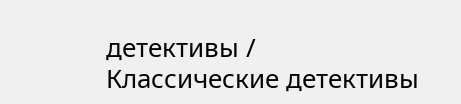детективы / Классические детективы